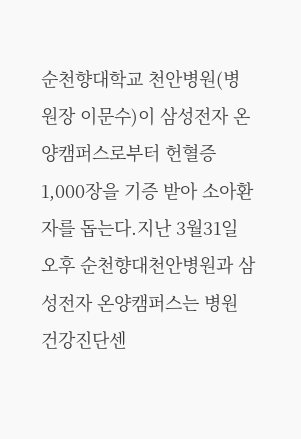순천향대학교 천안병원(병원장 이문수)이 삼성전자 온양캠퍼스로부터 헌혈증 1,000장을 기증 받아 소아환자를 돕는다.지난 3월31일 오후 순천향대천안병원과 삼성전자 온양캠퍼스는 병원 건강진단센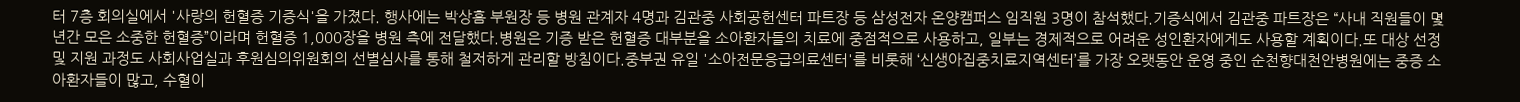터 7층 회의실에서 '사랑의 헌혈증 기증식'을 가졌다. 행사에는 박상흠 부원장 등 병원 관계자 4명과 김관중 사회공헌센터 파트장 등 삼성전자 온양캠퍼스 임직원 3명이 참석했다.기증식에서 김관중 파트장은 “사내 직원들이 몇 년간 모은 소중한 헌혈증”이라며 헌혈증 1,000장을 병원 측에 전달했다.병원은 기증 받은 헌혈증 대부분을 소아환자들의 치료에 중점적으로 사용하고, 일부는 경제적으로 어려운 성인환자에게도 사용할 계획이다.또 대상 선정 및 지원 과정도 사회사업실과 후원심의위원회의 선별심사를 통해 철저하게 관리할 방침이다.중부권 유일 '소아전문응급의료센터'를 비롯해 ‘신생아집중치료지역센터’를 가장 오랫동안 운영 중인 순천향대천안병원에는 중증 소아환자들이 많고, 수혈이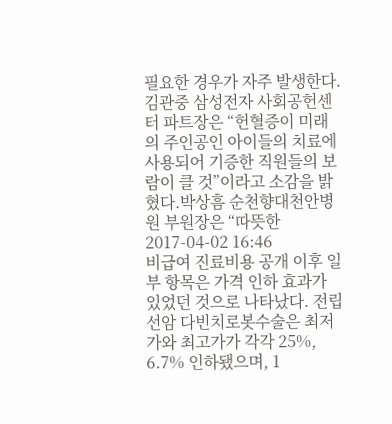필요한 경우가 자주 발생한다.김관중 삼성전자 사회공헌센터 파트장은 “헌혈증이 미래의 주인공인 아이들의 치료에 사용되어 기증한 직원들의 보람이 클 것”이라고 소감을 밝혔다.박상흠 순천향대천안병원 부원장은 “따뜻한
2017-04-02 16:46
비급여 진료비용 공개 이후 일부 항목은 가격 인하 효과가 있었던 것으로 나타났다. 전립선암 다빈치로봇수술은 최저가와 최고가가 각각 25%, 6.7% 인하됐으며, 1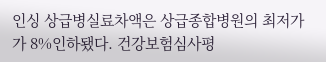인싱 상급병실료차액은 상급종합병원의 최저가가 8%인하됐다. 건강보험심사평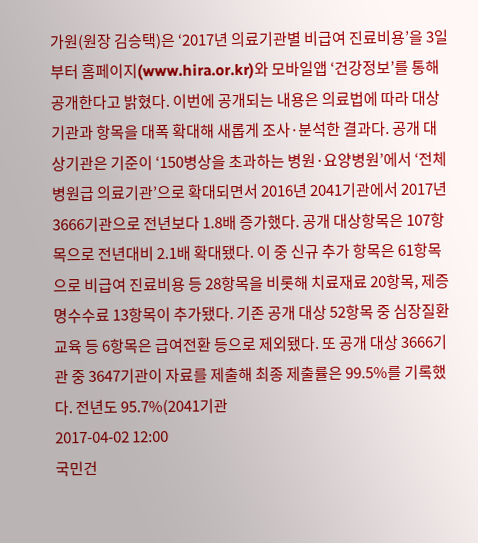가원(원장 김승택)은 ‘2017년 의료기관별 비급여 진료비용’을 3일부터 홈페이지(www.hira.or.kr)와 모바일앱 ‘건강정보’를 통해 공개한다고 밝혔다. 이번에 공개되는 내용은 의료법에 따라 대상기관과 항목을 대폭 확대해 새롭게 조사·분석한 결과다. 공개 대상기관은 기준이 ‘150병상을 초과하는 병원·요양병원’에서 ‘전체 병원급 의료기관’으로 확대되면서 2016년 2041기관에서 2017년 3666기관으로 전년보다 1.8배 증가했다. 공개 대상항목은 107항목으로 전년대비 2.1배 확대됐다. 이 중 신규 추가 항목은 61항목으로 비급여 진료비용 등 28항목을 비롯해 치료재료 20항목, 제증명수수료 13항목이 추가됐다. 기존 공개 대상 52항목 중 심장질환교육 등 6항목은 급여전환 등으로 제외됐다. 또 공개 대상 3666기관 중 3647기관이 자료를 제출해 최종 제출률은 99.5%를 기록했다. 전년도 95.7%(2041기관
2017-04-02 12:00
국민건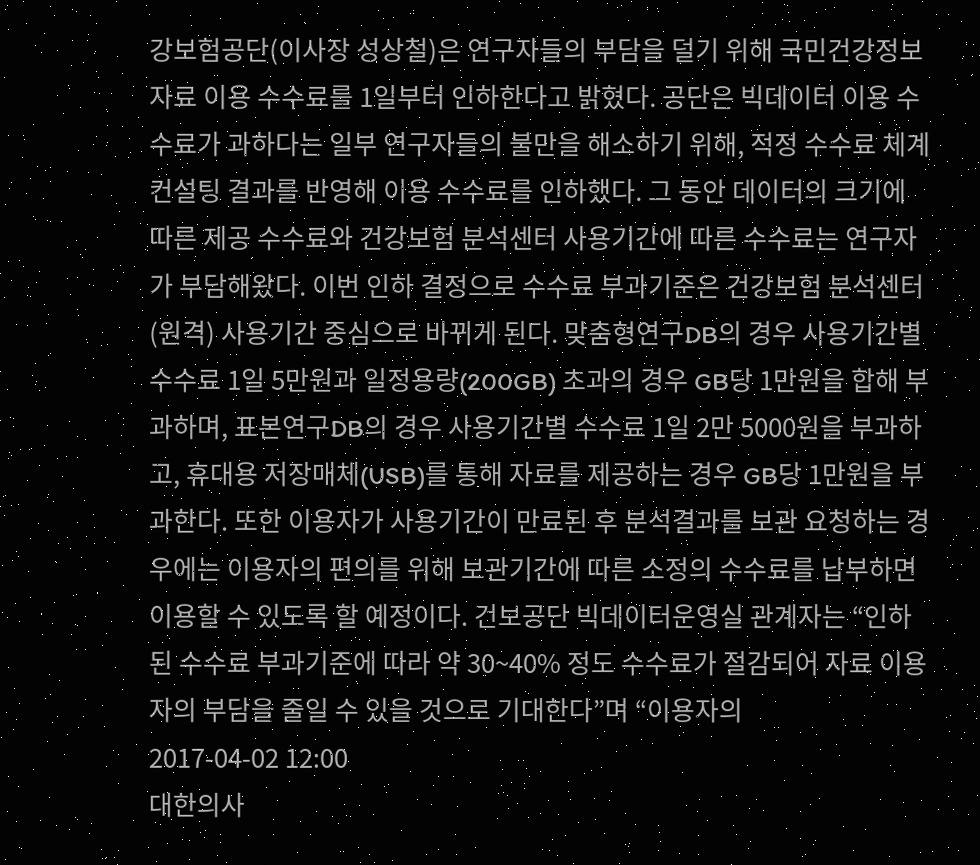강보험공단(이사장 성상철)은 연구자들의 부담을 덜기 위해 국민건강정보자료 이용 수수료를 1일부터 인하한다고 밝혔다. 공단은 빅데이터 이용 수수료가 과하다는 일부 연구자들의 불만을 해소하기 위해, 적정 수수료 체계 컨설팅 결과를 반영해 이용 수수료를 인하했다. 그 동안 데이터의 크기에 따른 제공 수수료와 건강보험 분석센터 사용기간에 따른 수수료는 연구자가 부담해왔다. 이번 인하 결정으로 수수료 부과기준은 건강보험 분석센터(원격) 사용기간 중심으로 바뀌게 된다. 맞춤형연구DB의 경우 사용기간별 수수료 1일 5만원과 일정용량(200GB) 초과의 경우 GB당 1만원을 합해 부과하며, 표본연구DB의 경우 사용기간별 수수료 1일 2만 5000원을 부과하고, 휴대용 저장매체(USB)를 통해 자료를 제공하는 경우 GB당 1만원을 부과한다. 또한 이용자가 사용기간이 만료된 후 분석결과를 보관 요청하는 경우에는 이용자의 편의를 위해 보관기간에 따른 소정의 수수료를 납부하면 이용할 수 있도록 할 예정이다. 건보공단 빅데이터운영실 관계자는 “인하된 수수료 부과기준에 따라 약 30~40% 정도 수수료가 절감되어 자료 이용자의 부담을 줄일 수 있을 것으로 기대한다”며 “이용자의
2017-04-02 12:00
대한의사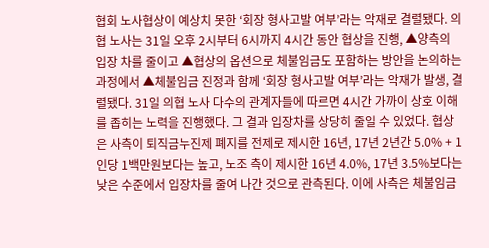협회 노사협상이 예상치 못한 ‘회장 형사고발 여부’라는 악재로 결렬됐다. 의협 노사는 31일 오후 2시부터 6시까지 4시간 동안 협상을 진행, ▲양측의 입장 차를 줄이고 ▲협상의 옵션으로 체불임금도 포함하는 방안을 논의하는 과정에서 ▲체불임금 진정과 함께 ‘회장 형사고발 여부’라는 악재가 발생, 결렬됐다. 31일 의협 노사 다수의 관계자들에 따르면 4시간 가까이 상호 이해를 좁히는 노력을 진행했다. 그 결과 입장차를 상당히 줄일 수 있었다. 협상은 사측이 퇴직금누진제 폐지를 전제로 제시한 16년, 17년 2년간 5.0% + 1인당 1백만원보다는 높고, 노조 측이 제시한 16년 4.0%, 17년 3.5%보다는 낮은 수준에서 입장차를 줄여 나간 것으로 관측된다. 이에 사측은 체불임금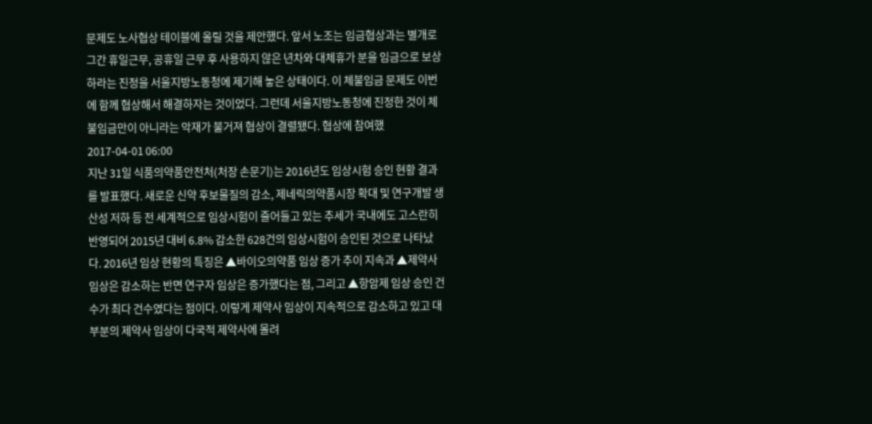문제도 노사협상 테이블에 올릴 것을 제안했다. 앞서 노조는 임금협상과는 별개로 그간 휴일근무, 공휴일 근무 후 사용하지 않은 년차와 대체휴가 분을 임금으로 보상하라는 진정을 서울지방노동청에 제기해 놓은 상태이다. 이 체불임금 문제도 이번에 함께 협상해서 해결하자는 것이었다. 그런데 서울지방노동청에 진정한 것이 체불임금만이 아니라는 악재가 불거져 협상이 결렬됐다. 협상에 참여했
2017-04-01 06:00
지난 31일 식품의약품안전처(처장 손문기)는 2016년도 임상시험 승인 현황 결과를 발표했다. 새로운 신약 후보물질의 감소, 제네릭의약품시장 확대 및 연구개발 생산성 저하 등 전 세계적으로 임상시험이 줄어들고 있는 추세가 국내에도 고스란히 반영되어 2015년 대비 6.8% 감소한 628건의 임상시험이 승인된 것으로 나타났다. 2016년 임상 현황의 특징은 ▲바이오의약품 임상 증가 추이 지속과 ▲제약사 임상은 감소하는 반면 연구자 임상은 증가했다는 점, 그리고 ▲항암제 임상 승인 건수가 최다 건수였다는 점이다. 이렇게 제약사 임상이 지속적으로 감소하고 있고 대부분의 제약사 임상이 다국적 제약사에 몰려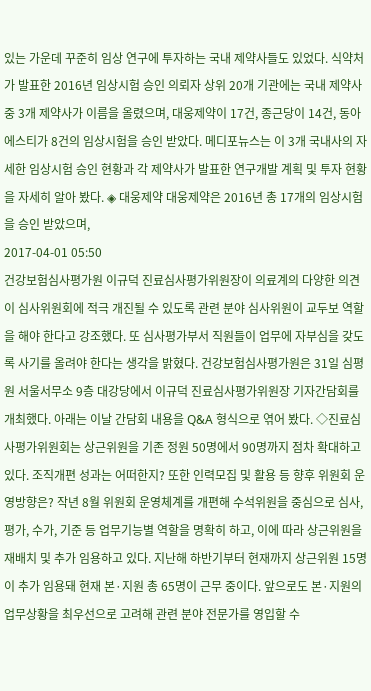있는 가운데 꾸준히 임상 연구에 투자하는 국내 제약사들도 있었다. 식약처가 발표한 2016년 임상시험 승인 의뢰자 상위 20개 기관에는 국내 제약사 중 3개 제약사가 이름을 올렸으며, 대웅제약이 17건, 종근당이 14건, 동아에스티가 8건의 임상시험을 승인 받았다. 메디포뉴스는 이 3개 국내사의 자세한 임상시험 승인 현황과 각 제약사가 발표한 연구개발 계획 및 투자 현황을 자세히 알아 봤다. ◈ 대웅제약 대웅제약은 2016년 총 17개의 임상시험을 승인 받았으며,
2017-04-01 05:50
건강보험심사평가원 이규덕 진료심사평가위원장이 의료계의 다양한 의견이 심사위원회에 적극 개진될 수 있도록 관련 분야 심사위원이 교두보 역할을 해야 한다고 강조했다. 또 심사평가부서 직원들이 업무에 자부심을 갖도록 사기를 올려야 한다는 생각을 밝혔다. 건강보험심사평가원은 31일 심평원 서울서무소 9층 대강당에서 이규덕 진료심사평가위원장 기자간담회를 개최했다. 아래는 이날 간담회 내용을 Q&A 형식으로 엮어 봤다. ◇진료심사평가위원회는 상근위원을 기존 정원 50명에서 90명까지 점차 확대하고 있다. 조직개편 성과는 어떠한지? 또한 인력모집 및 활용 등 향후 위원회 운영방향은? 작년 8월 위원회 운영체계를 개편해 수석위원을 중심으로 심사, 평가, 수가, 기준 등 업무기능별 역할을 명확히 하고, 이에 따라 상근위원을 재배치 및 추가 임용하고 있다. 지난해 하반기부터 현재까지 상근위원 15명이 추가 임용돼 현재 본·지원 총 65명이 근무 중이다. 앞으로도 본·지원의 업무상황을 최우선으로 고려해 관련 분야 전문가를 영입할 수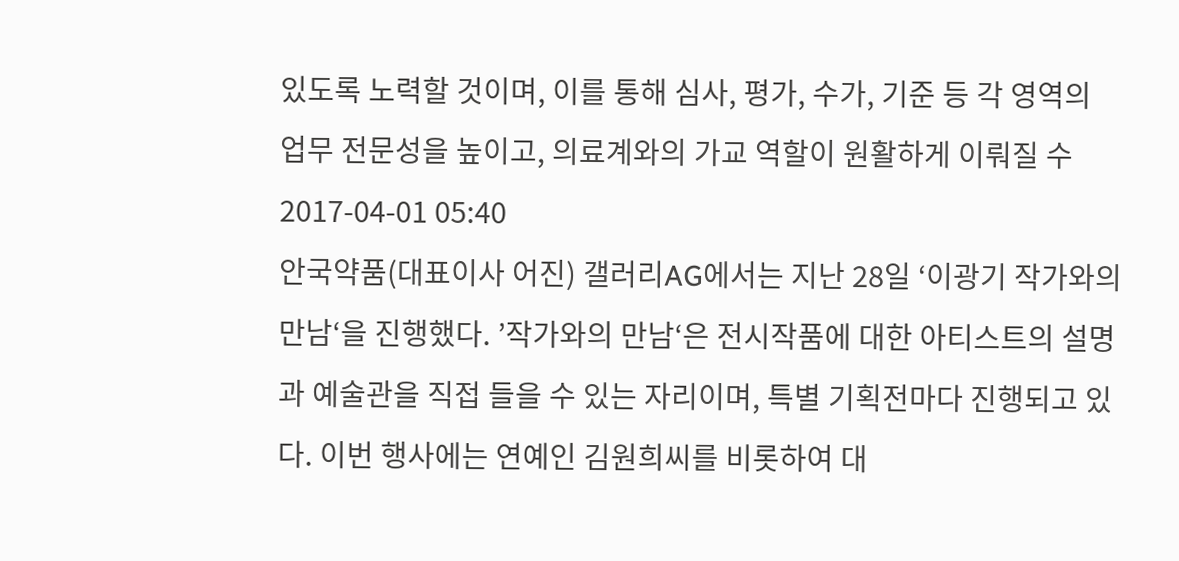있도록 노력할 것이며, 이를 통해 심사, 평가, 수가, 기준 등 각 영역의 업무 전문성을 높이고, 의료계와의 가교 역할이 원활하게 이뤄질 수
2017-04-01 05:40
안국약품(대표이사 어진) 갤러리AG에서는 지난 28일 ‘이광기 작가와의 만남‘을 진행했다. ’작가와의 만남‘은 전시작품에 대한 아티스트의 설명과 예술관을 직접 들을 수 있는 자리이며, 특별 기획전마다 진행되고 있다. 이번 행사에는 연예인 김원희씨를 비롯하여 대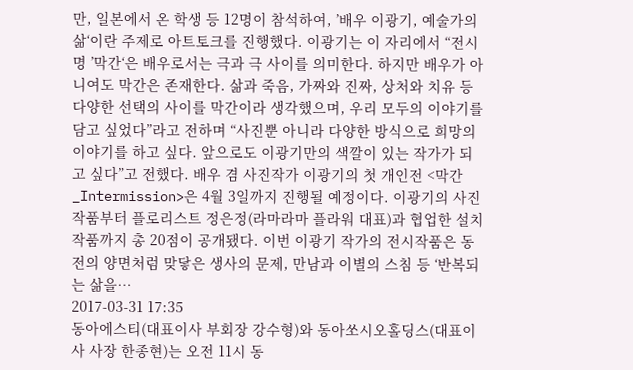만, 일본에서 온 학생 등 12명이 참석하여, ’배우 이광기, 예술가의 삶‘이란 주제로 아트토크를 진행했다. 이광기는 이 자리에서 “전시명 ’막간‘은 배우로서는 극과 극 사이를 의미한다. 하지만 배우가 아니여도 막간은 존재한다. 삶과 죽음, 가짜와 진짜, 상처와 치유 등 다양한 선택의 사이를 막간이라 생각했으며, 우리 모두의 이야기를 담고 싶었다”라고 전하며 “사진뿐 아니라 다양한 방식으로 희망의 이야기를 하고 싶다. 앞으로도 이광기만의 색깔이 있는 작가가 되고 싶다”고 전했다. 배우 겸 사진작가 이광기의 첫 개인전 <막간_Intermission>은 4월 3일까지 진행될 예정이다. 이광기의 사진작품부터 플로리스트 정은정(라마라마 플라워 대표)과 협업한 설치작품까지 총 20점이 공개됐다. 이번 이광기 작가의 전시작품은 동전의 양면처럼 맞닿은 생사의 문제, 만남과 이별의 스침 등 ‘반복되는 삶을…
2017-03-31 17:35
동아에스티(대표이사 부회장 강수형)와 동아쏘시오홀딩스(대표이사 사장 한종현)는 오전 11시 동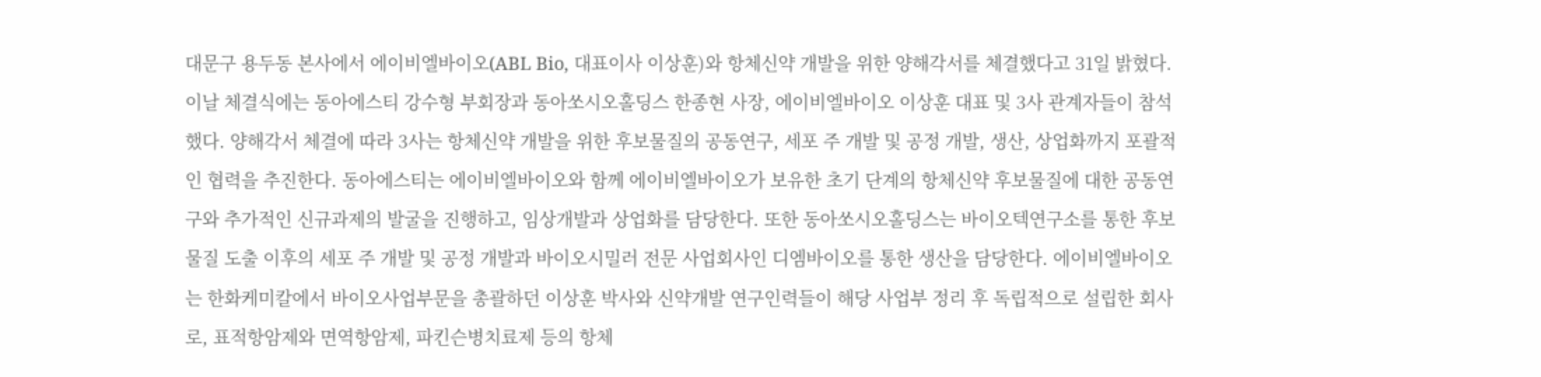대문구 용두동 본사에서 에이비엘바이오(ABL Bio, 대표이사 이상훈)와 항체신약 개발을 위한 양해각서를 체결했다고 31일 밝혔다. 이날 체결식에는 동아에스티 강수형 부회장과 동아쏘시오홀딩스 한종현 사장, 에이비엘바이오 이상훈 대표 및 3사 관계자들이 참석했다. 양해각서 체결에 따라 3사는 항체신약 개발을 위한 후보물질의 공동연구, 세포 주 개발 및 공정 개발, 생산, 상업화까지 포괄적인 협력을 추진한다. 동아에스티는 에이비엘바이오와 함께 에이비엘바이오가 보유한 초기 단계의 항체신약 후보물질에 대한 공동연구와 추가적인 신규과제의 발굴을 진행하고, 임상개발과 상업화를 담당한다. 또한 동아쏘시오홀딩스는 바이오텍연구소를 통한 후보물질 도출 이후의 세포 주 개발 및 공정 개발과 바이오시밀러 전문 사업회사인 디엠바이오를 통한 생산을 담당한다. 에이비엘바이오는 한화케미칼에서 바이오사업부문을 총괄하던 이상훈 박사와 신약개발 연구인력들이 해당 사업부 정리 후 독립적으로 설립한 회사로, 표적항암제와 면역항암제, 파킨슨병치료제 등의 항체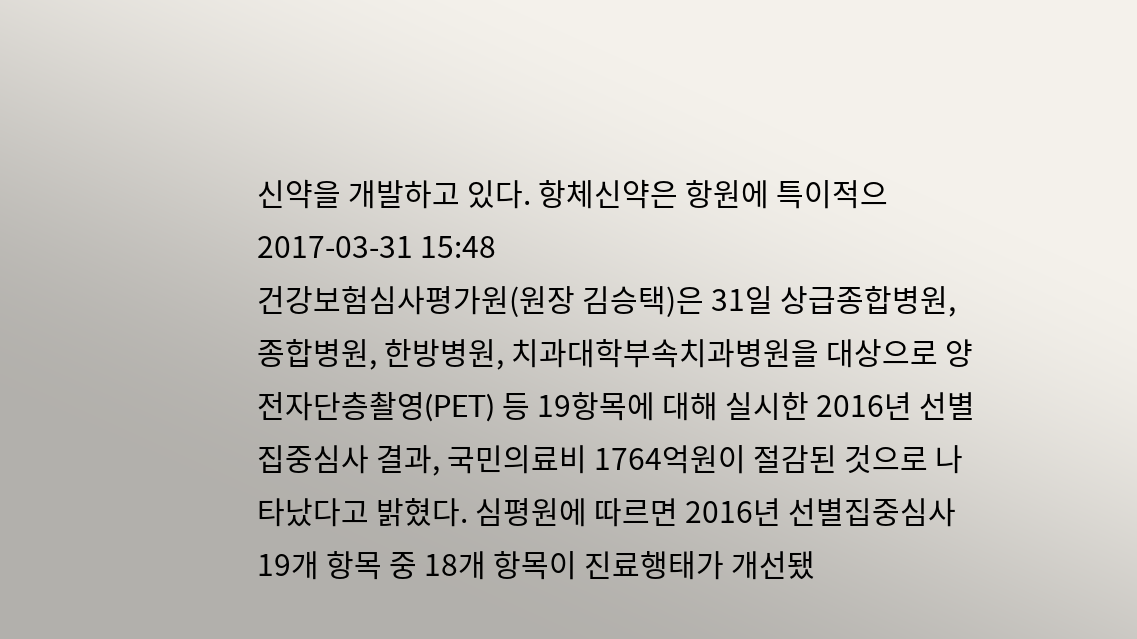신약을 개발하고 있다. 항체신약은 항원에 특이적으
2017-03-31 15:48
건강보험심사평가원(원장 김승택)은 31일 상급종합병원, 종합병원, 한방병원, 치과대학부속치과병원을 대상으로 양전자단층촬영(PET) 등 19항목에 대해 실시한 2016년 선별집중심사 결과, 국민의료비 1764억원이 절감된 것으로 나타났다고 밝혔다. 심평원에 따르면 2016년 선별집중심사 19개 항목 중 18개 항목이 진료행태가 개선됐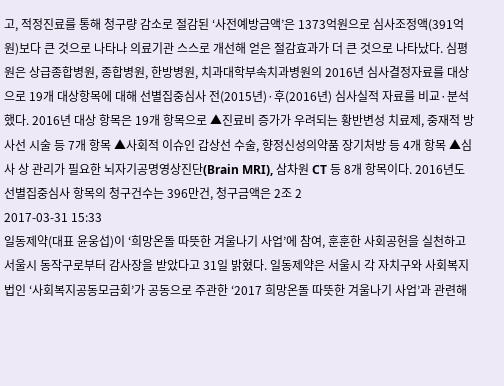고, 적정진료를 통해 청구량 감소로 절감된 ‘사전예방금액’은 1373억원으로 심사조정액(391억원)보다 큰 것으로 나타나 의료기관 스스로 개선해 얻은 절감효과가 더 큰 것으로 나타났다. 심평원은 상급종합병원, 종합병원, 한방병원, 치과대학부속치과병원의 2016년 심사결정자료를 대상으로 19개 대상항목에 대해 선별집중심사 전(2015년)·후(2016년) 심사실적 자료를 비교·분석했다. 2016년 대상 항목은 19개 항목으로 ▲진료비 증가가 우려되는 황반변성 치료제, 중재적 방사선 시술 등 7개 항목 ▲사회적 이슈인 갑상선 수술, 향정신성의약품 장기처방 등 4개 항목 ▲심사 상 관리가 필요한 뇌자기공명영상진단(Brain MRI), 삼차원 CT 등 8개 항목이다. 2016년도 선별집중심사 항목의 청구건수는 396만건, 청구금액은 2조 2
2017-03-31 15:33
일동제약(대표 윤웅섭)이 ‘희망온돌 따뜻한 겨울나기 사업’에 참여, 훈훈한 사회공헌을 실천하고 서울시 동작구로부터 감사장을 받았다고 31일 밝혔다. 일동제약은 서울시 각 자치구와 사회복지법인 ‘사회복지공동모금회’가 공동으로 주관한 ‘2017 희망온돌 따뜻한 겨울나기 사업’과 관련해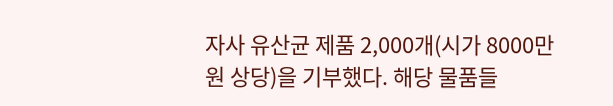자사 유산균 제품 2,000개(시가 8000만 원 상당)을 기부했다. 해당 물품들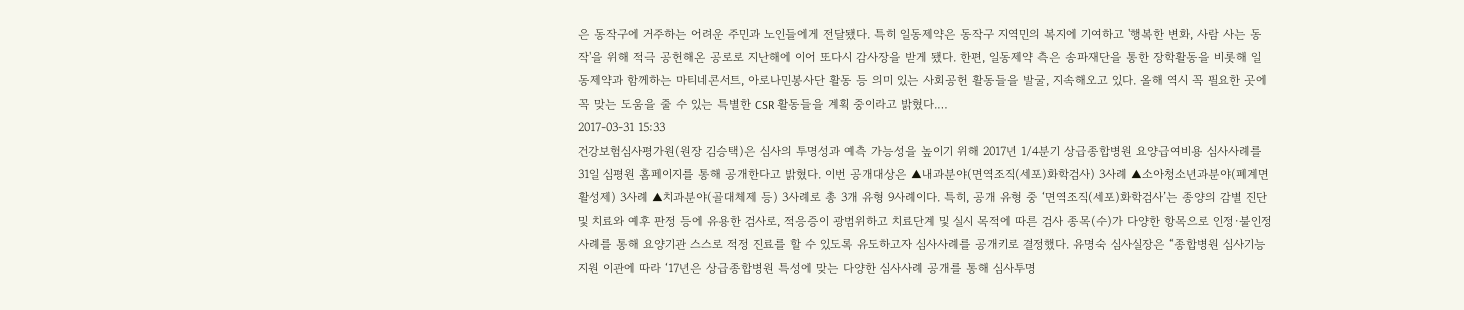은 동작구에 거주하는 어려운 주민과 노인들에게 전달됐다. 특히 일동제약은 동작구 지역민의 복지에 기여하고 '행복한 변화, 사람 사는 동작'을 위해 적극 공헌해온 공로로 지난해에 이어 또다시 감사장을 받게 됐다. 한편, 일동제약 측은 송파재단을 통한 장학활동을 비롯해 일동제약과 함께하는 마티네콘서트, 아로나민봉사단 활동 등 의미 있는 사회공헌 활동들을 발굴, 지속해오고 있다. 올해 역시 꼭 필요한 곳에 꼭 맞는 도움을 줄 수 있는 특별한 CSR 활동들을 계획 중이라고 밝혔다.…
2017-03-31 15:33
건강보험심사평가원(원장 김승택)은 심사의 투명성과 예측 가능성을 높이기 위해 2017년 1/4분기 상급종합병원 요양급여비용 심사사례를 31일 심평원 홈페이지를 통해 공개한다고 밝혔다. 이번 공개대상은 ▲내과분야(면역조직(세포)화학검사) 3사례 ▲소아청소년과분야(폐계면활성제) 3사례 ▲치과분야(골대체제 등) 3사례로 총 3개 유형 9사례이다. 특히, 공개 유형 중 ‘면역조직(세포)화학검사’는 종양의 감별 진단 및 치료와 예후 판정 등에 유용한 검사로, 적응증이 광범위하고 치료단계 및 실시 목적에 따른 검사 종목(수)가 다양한 항목으로 인정·불인정 사례를 통해 요양기관 스스로 적정 진료를 할 수 있도록 유도하고자 심사사례를 공개키로 결정했다. 유명숙 심사실장은 “종합병원 심사기능 지원 이관에 따라 ‘17년은 상급종합병원 특성에 맞는 다양한 심사사례 공개를 통해 심사투명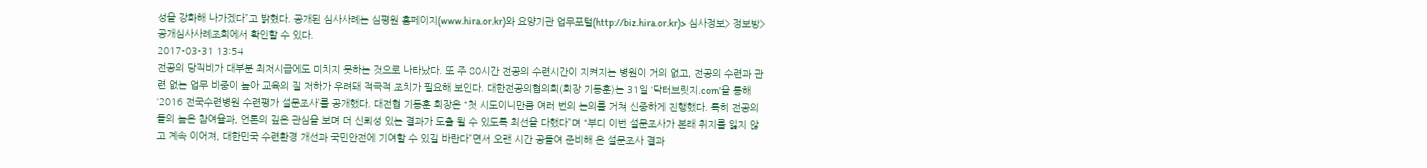성을 강화해 나가겠다”고 밝혔다. 공개된 심사사례는 심평원 홈페이지(www.hira.or.kr)와 요양기관 업무포털(http://biz.hira.or.kr)> 심사정보> 정보방> 공개심사사례조회에서 확인할 수 있다.
2017-03-31 13:54
전공의 당직비가 대부분 최저시급에도 미치지 못하는 것으로 나타났다. 또 주 80시간 전공의 수련시간이 지켜지는 병원이 거의 없고, 전공의 수련과 관련 없는 업무 비중이 높아 교육의 질 저하가 우려돼 적극적 조치가 필요해 보인다. 대한전공의협의회(회장 기동훈)는 31일 ‘닥터브릿지.com’을 통해 ‘2016 전국수련병원 수련평가 설문조사’를 공개했다. 대전협 기동훈 회장은 “첫 시도이니만큼 여러 번의 논의를 거쳐 신중하게 진행했다. 특히 전공의들의 높은 참여율과, 언론의 깊은 관심을 보며 더 신뢰성 있는 결과가 도출 될 수 있도록 최선을 다했다”며 “부디 이번 설문조사가 본래 취지를 잃지 않고 계속 이어져, 대한민국 수련환경 개선과 국민안전에 기여할 수 있길 바란다”면서 오랜 시간 공들여 준비해 온 설문조사 결과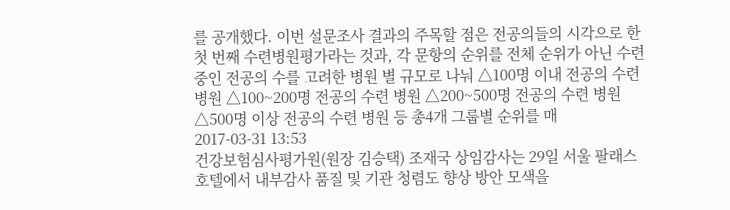를 공개했다. 이번 설문조사 결과의 주목할 점은 전공의들의 시각으로 한 첫 번째 수련병원평가라는 것과, 각 문항의 순위를 전체 순위가 아닌 수련중인 전공의 수를 고려한 병원 별 규모로 나눠 △100명 이내 전공의 수련병원 △100~200명 전공의 수련 병원 △200~500명 전공의 수련 병원 △500명 이상 전공의 수련 병원 등 총4개 그룹별 순위를 매
2017-03-31 13:53
건강보험심사평가원(원장 김승택) 조재국 상임감사는 29일 서울 팔래스호텔에서 내부감사 품질 및 기관 청렴도 향상 방안 모색을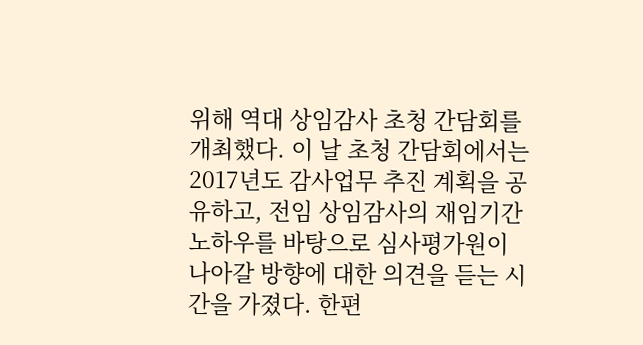위해 역대 상임감사 초청 간담회를 개최했다. 이 날 초청 간담회에서는 2017년도 감사업무 추진 계획을 공유하고, 전임 상임감사의 재임기간 노하우를 바탕으로 심사평가원이 나아갈 방향에 대한 의견을 듣는 시간을 가졌다. 한편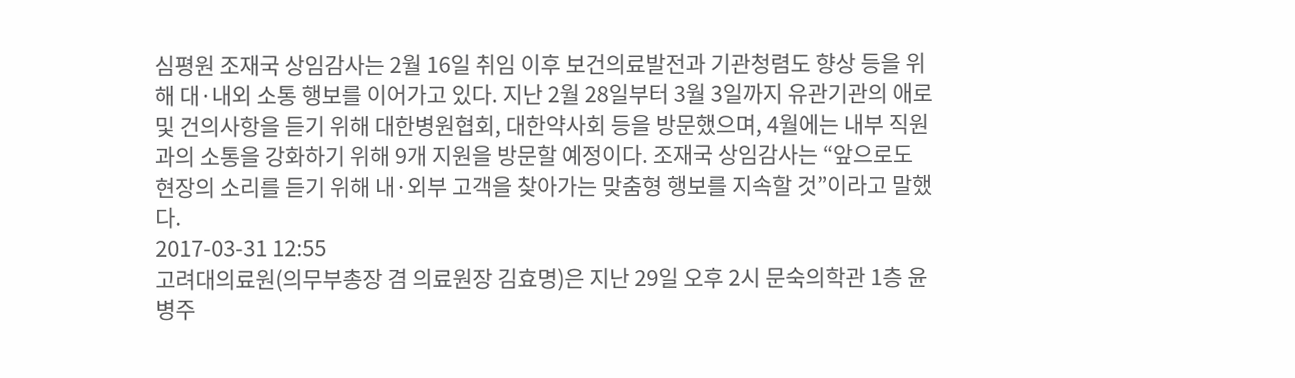심평원 조재국 상임감사는 2월 16일 취임 이후 보건의료발전과 기관청렴도 향상 등을 위해 대·내외 소통 행보를 이어가고 있다. 지난 2월 28일부터 3월 3일까지 유관기관의 애로 및 건의사항을 듣기 위해 대한병원협회, 대한약사회 등을 방문했으며, 4월에는 내부 직원과의 소통을 강화하기 위해 9개 지원을 방문할 예정이다. 조재국 상임감사는 “앞으로도 현장의 소리를 듣기 위해 내·외부 고객을 찾아가는 맞춤형 행보를 지속할 것”이라고 말했다.
2017-03-31 12:55
고려대의료원(의무부총장 겸 의료원장 김효명)은 지난 29일 오후 2시 문숙의학관 1층 윤병주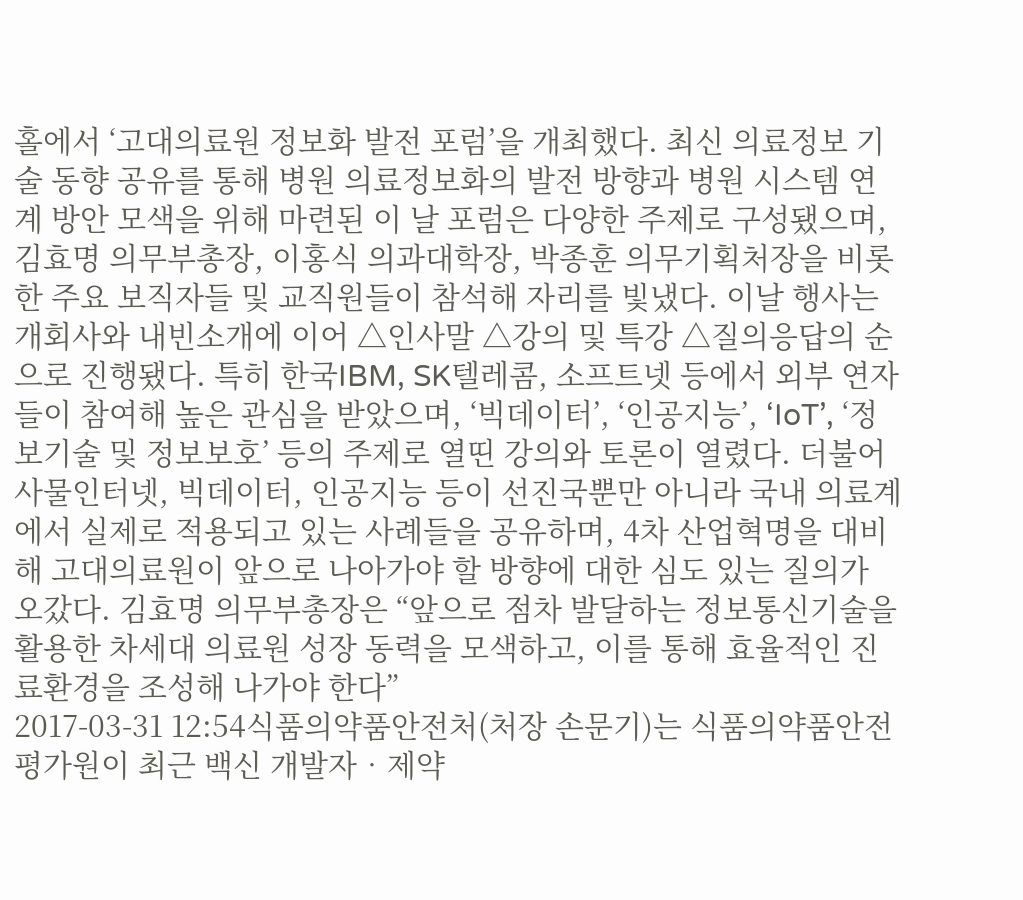홀에서 ‘고대의료원 정보화 발전 포럼’을 개최했다. 최신 의료정보 기술 동향 공유를 통해 병원 의료정보화의 발전 방향과 병원 시스템 연계 방안 모색을 위해 마련된 이 날 포럼은 다양한 주제로 구성됐으며, 김효명 의무부총장, 이홍식 의과대학장, 박종훈 의무기획처장을 비롯한 주요 보직자들 및 교직원들이 참석해 자리를 빛냈다. 이날 행사는 개회사와 내빈소개에 이어 △인사말 △강의 및 특강 △질의응답의 순으로 진행됐다. 특히 한국IBM, SK텔레콤, 소프트넷 등에서 외부 연자들이 참여해 높은 관심을 받았으며, ‘빅데이터’, ‘인공지능’, ‘IoT’, ‘정보기술 및 정보보호’ 등의 주제로 열띤 강의와 토론이 열렸다. 더불어 사물인터넷, 빅데이터, 인공지능 등이 선진국뿐만 아니라 국내 의료계에서 실제로 적용되고 있는 사례들을 공유하며, 4차 산업혁명을 대비해 고대의료원이 앞으로 나아가야 할 방향에 대한 심도 있는 질의가 오갔다. 김효명 의무부총장은 “앞으로 점차 발달하는 정보통신기술을 활용한 차세대 의료원 성장 동력을 모색하고, 이를 통해 효율적인 진료환경을 조성해 나가야 한다”
2017-03-31 12:54식품의약품안전처(처장 손문기)는 식품의약품안전평가원이 최근 백신 개발자‧제약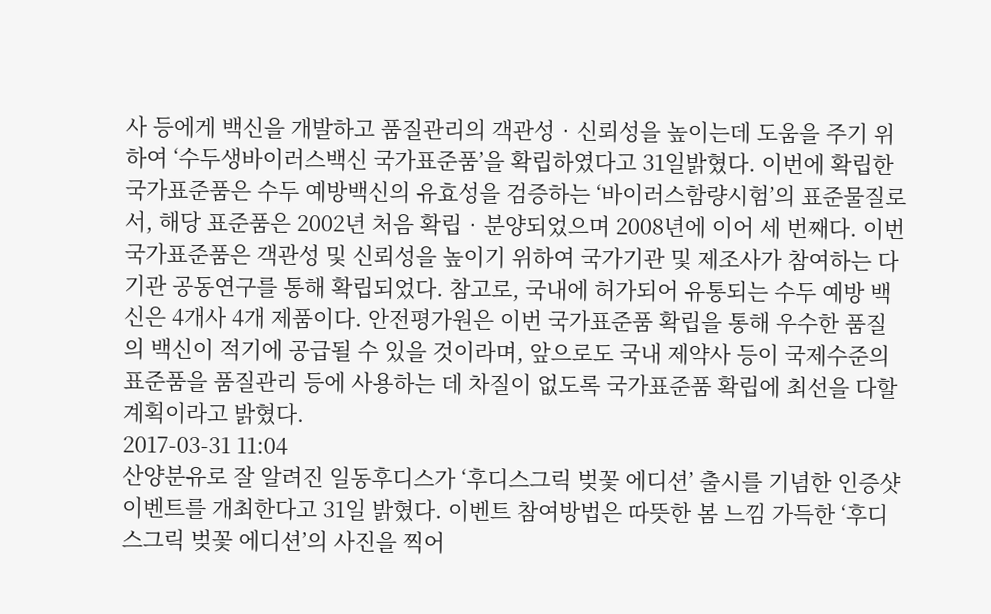사 등에게 백신을 개발하고 품질관리의 객관성‧신뢰성을 높이는데 도움을 주기 위하여 ‘수두생바이러스백신 국가표준품’을 확립하였다고 31일밝혔다. 이번에 확립한 국가표준품은 수두 예방백신의 유효성을 검증하는 ‘바이러스함량시험’의 표준물질로서, 해당 표준품은 2002년 처음 확립‧분양되었으며 2008년에 이어 세 번째다. 이번 국가표준품은 객관성 및 신뢰성을 높이기 위하여 국가기관 및 제조사가 참여하는 다기관 공동연구를 통해 확립되었다. 참고로, 국내에 허가되어 유통되는 수두 예방 백신은 4개사 4개 제품이다. 안전평가원은 이번 국가표준품 확립을 통해 우수한 품질의 백신이 적기에 공급될 수 있을 것이라며, 앞으로도 국내 제약사 등이 국제수준의 표준품을 품질관리 등에 사용하는 데 차질이 없도록 국가표준품 확립에 최선을 다할 계획이라고 밝혔다.
2017-03-31 11:04
산양분유로 잘 알려진 일동후디스가 ‘후디스그릭 벚꽃 에디션’ 출시를 기념한 인증샷 이벤트를 개최한다고 31일 밝혔다. 이벤트 참여방법은 따뜻한 봄 느낌 가득한 ‘후디스그릭 벚꽃 에디션’의 사진을 찍어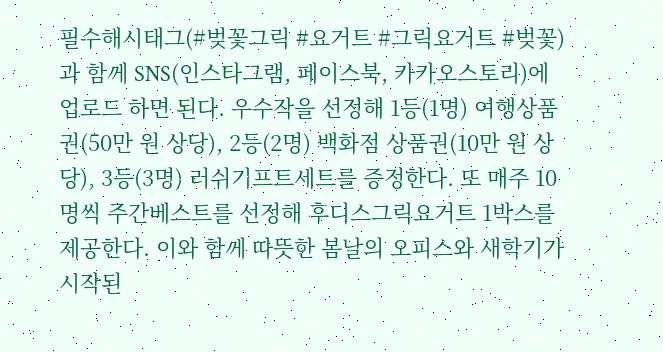필수해시태그(#벚꽃그릭 #요거트 #그릭요거트 #벚꽃)과 함께 SNS(인스타그램, 페이스북, 카카오스토리)에 업로드 하면 된다. 우수작을 선정해 1등(1명) 여행상품권(50만 원 상당), 2등(2명) 백화점 상품권(10만 원 상당), 3등(3명) 러쉬기프트세트를 증정한다. 또 매주 10명씩 주간베스트를 선정해 후디스그릭요거트 1박스를 제공한다. 이와 함께 따뜻한 봄날의 오피스와 새학기가 시작된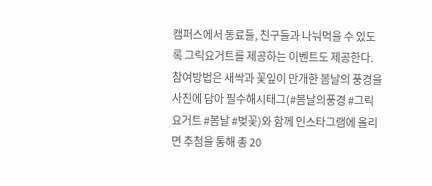캠퍼스에서 동료들, 친구들과 나눠먹을 수 있도록 그릭요거트를 제공하는 이벤트도 제공한다. 참여방법은 새싹과 꽃잎이 만개한 봄날의 풍경을 사진에 담아 필수해시태그(#봄날의풍경 #그릭요거트 #봄날 #벚꽃)와 함께 인스타그램에 올리면 추첨을 통해 총 20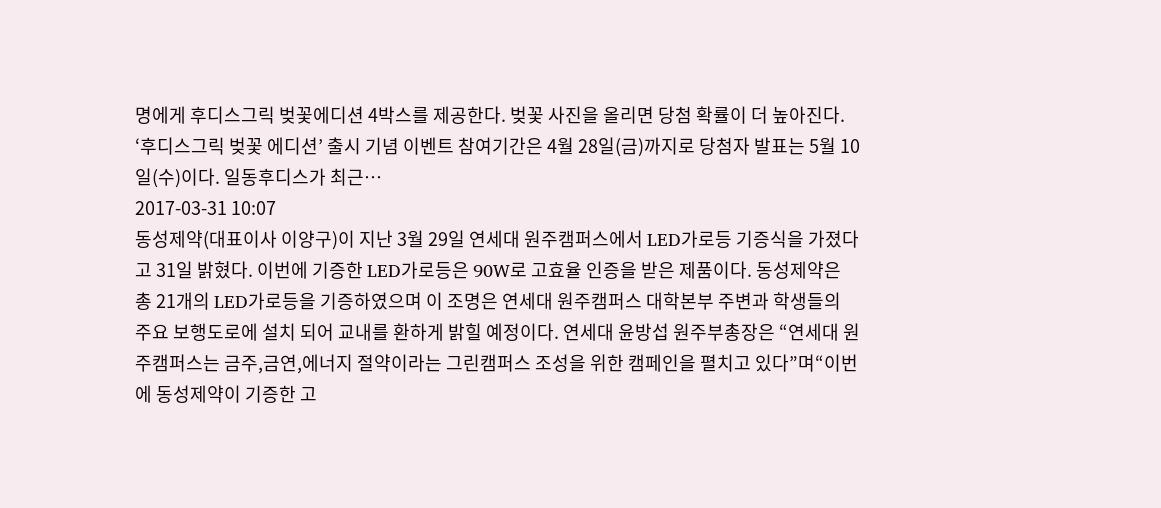명에게 후디스그릭 벚꽃에디션 4박스를 제공한다. 벚꽃 사진을 올리면 당첨 확률이 더 높아진다. ‘후디스그릭 벚꽃 에디션’ 출시 기념 이벤트 참여기간은 4월 28일(금)까지로 당첨자 발표는 5월 10일(수)이다. 일동후디스가 최근…
2017-03-31 10:07
동성제약(대표이사 이양구)이 지난 3월 29일 연세대 원주캠퍼스에서 LED가로등 기증식을 가졌다고 31일 밝혔다. 이번에 기증한 LED가로등은 90W로 고효율 인증을 받은 제품이다. 동성제약은 총 21개의 LED가로등을 기증하였으며 이 조명은 연세대 원주캠퍼스 대학본부 주변과 학생들의 주요 보행도로에 설치 되어 교내를 환하게 밝힐 예정이다. 연세대 윤방섭 원주부총장은 “연세대 원주캠퍼스는 금주,금연,에너지 절약이라는 그린캠퍼스 조성을 위한 캠페인을 펼치고 있다”며“이번에 동성제약이 기증한 고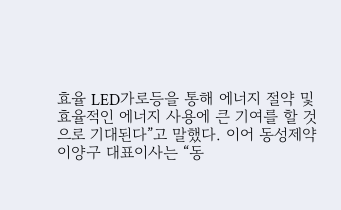효율 LED가로등을 통해 에너지 절약 및 효율적인 에너지 사용에 큰 기여를 할 것으로 기대된다”고 말했다. 이어 동성제약 이양구 대표이사는 “동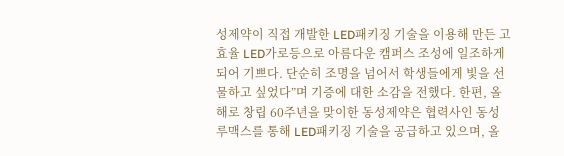성제약이 직접 개발한 LED패키징 기술을 이용해 만든 고효율 LED가로등으로 아름다운 캠퍼스 조성에 일조하게 되어 기쁘다. 단순히 조명을 넘어서 학생들에게 빛을 선물하고 싶었다”며 기증에 대한 소감을 전했다. 한편, 올해로 창립 60주년을 맞이한 동성제약은 협력사인 동성루맥스를 통해 LED패키징 기술을 공급하고 있으며, 올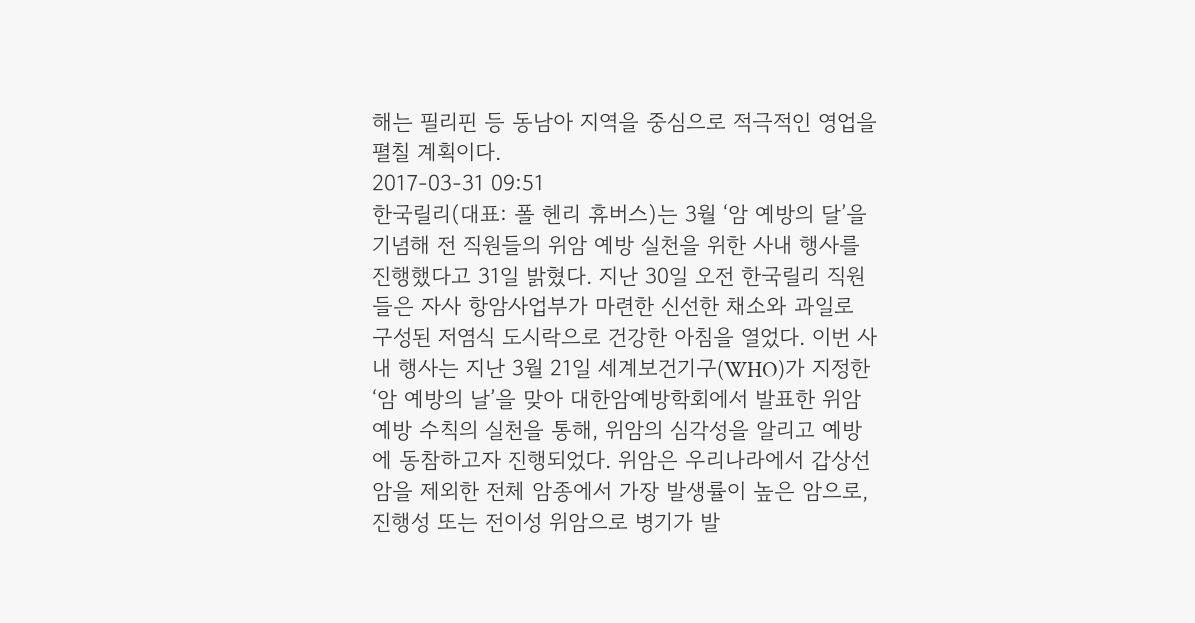해는 필리핀 등 동남아 지역을 중심으로 적극적인 영업을 펼칠 계획이다.
2017-03-31 09:51
한국릴리(대표: 폴 헨리 휴버스)는 3월 ‘암 예방의 달’을 기념해 전 직원들의 위암 예방 실천을 위한 사내 행사를 진행했다고 31일 밝혔다. 지난 30일 오전 한국릴리 직원들은 자사 항암사업부가 마련한 신선한 채소와 과일로 구성된 저염식 도시락으로 건강한 아침을 열었다. 이번 사내 행사는 지난 3월 21일 세계보건기구(WHO)가 지정한 ‘암 예방의 날’을 맞아 대한암예방학회에서 발표한 위암 예방 수칙의 실천을 통해, 위암의 심각성을 알리고 예방에 동참하고자 진행되었다. 위암은 우리나라에서 갑상선암을 제외한 전체 암종에서 가장 발생률이 높은 암으로, 진행성 또는 전이성 위암으로 병기가 발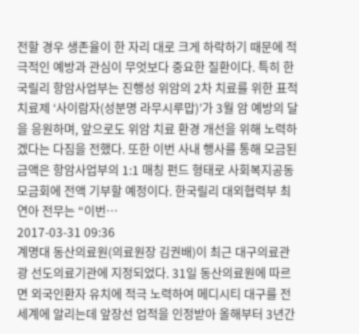전할 경우 생존율이 한 자리 대로 크게 하락하기 때문에 적극적인 예방과 관심이 무엇보다 중요한 질환이다. 특히 한국릴리 항암사업부는 진행성 위암의 2차 치료를 위한 표적치료제 ‘사이람자(성분명 라무시루맙)’가 3월 암 예방의 달을 응원하며, 앞으로도 위암 치료 환경 개선을 위해 노력하겠다는 다짐을 전했다. 또한 이번 사내 행사를 통해 모금된 금액은 항암사업부의 1:1 매칭 펀드 형태로 사회복지공동모금회에 전액 기부할 예정이다. 한국릴리 대외협력부 최연아 전무는 “이번…
2017-03-31 09:36
계명대 동산의료원(의료원장 김권배)이 최근 대구의료관광 선도의료기관에 지정되었다. 31일 동산의료원에 따르면 외국인환자 유치에 적극 노력하여 메디시티 대구를 전세계에 알리는데 앞장선 업적을 인정받아 올해부터 3년간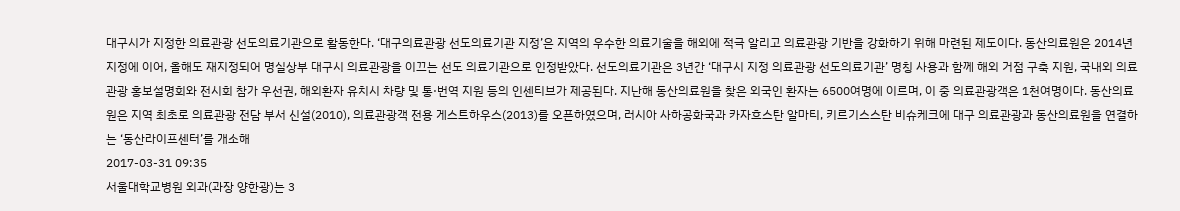대구시가 지정한 의료관광 선도의료기관으로 활동한다. ‘대구의료관광 선도의료기관 지정’은 지역의 우수한 의료기술을 해외에 적극 알리고 의료관광 기반을 강화하기 위해 마련된 제도이다. 동산의료원은 2014년 지정에 이어, 올해도 재지정되어 명실상부 대구시 의료관광을 이끄는 선도 의료기관으로 인정받았다. 선도의료기관은 3년간 ‘대구시 지정 의료관광 선도의료기관’ 명칭 사용과 함께 해외 거점 구축 지원, 국내외 의료관광 홍보설명회와 전시회 참가 우선권, 해외환자 유치시 차량 및 통·번역 지원 등의 인센티브가 제공된다. 지난해 동산의료원을 찾은 외국인 환자는 6500여명에 이르며, 이 중 의료관광객은 1천여명이다. 동산의료원은 지역 최초로 의료관광 전담 부서 신설(2010), 의료관광객 전용 게스트하우스(2013)를 오픈하였으며, 러시아 사하공화국과 카자흐스탄 알마티, 키르기스스탄 비슈케크에 대구 의료관광과 동산의료원을 연결하는 ‘동산라이프센터’를 개소해
2017-03-31 09:35
서울대학교병원 외과(과장 양한광)는 3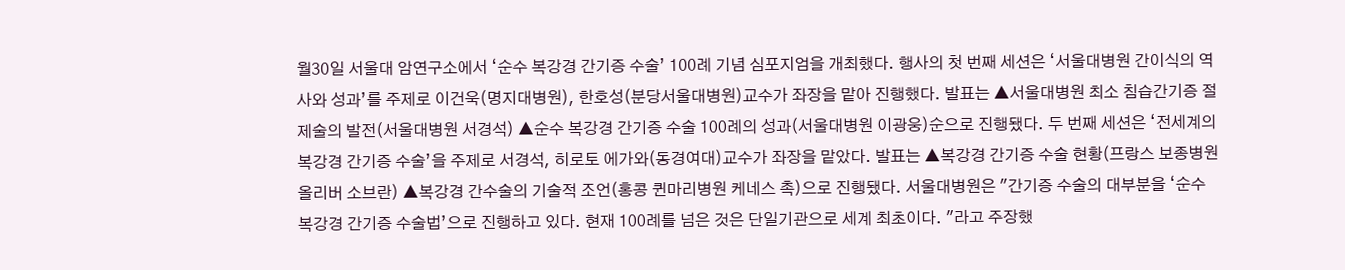월30일 서울대 암연구소에서 ‘순수 복강경 간기증 수술’ 100례 기념 심포지엄을 개최했다. 행사의 첫 번째 세션은 ‘서울대병원 간이식의 역사와 성과’를 주제로 이건욱(명지대병원), 한호성(분당서울대병원)교수가 좌장을 맡아 진행했다. 발표는 ▲서울대병원 최소 침습간기증 절제술의 발전(서울대병원 서경석) ▲순수 복강경 간기증 수술 100례의 성과(서울대병원 이광웅)순으로 진행됐다. 두 번째 세션은 ‘전세계의 복강경 간기증 수술’을 주제로 서경석, 히로토 에가와(동경여대)교수가 좌장을 맡았다. 발표는 ▲복강경 간기증 수술 현황(프랑스 보종병원 올리버 소브란) ▲복강경 간수술의 기술적 조언(홍콩 퀸마리병원 케네스 촉)으로 진행됐다. 서울대병원은 "간기증 수술의 대부분을 ‘순수 복강경 간기증 수술법’으로 진행하고 있다. 현재 100례를 넘은 것은 단일기관으로 세계 최초이다. "라고 주장했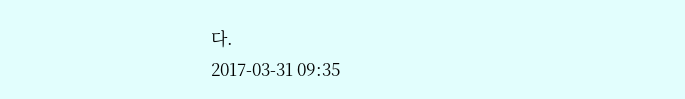다.
2017-03-31 09:35